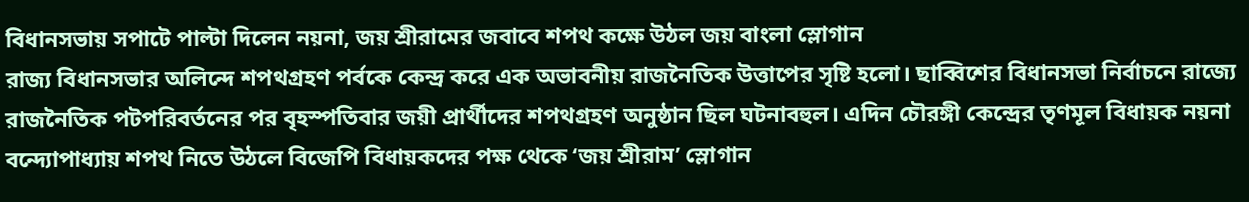বিধানসভায় সপাটে পাল্টা দিলেন নয়না, জয় শ্রীরামের জবাবে শপথ কক্ষে উঠল জয় বাংলা স্লোগান
রাজ্য বিধানসভার অলিন্দে শপথগ্রহণ পর্বকে কেন্দ্র করে এক অভাবনীয় রাজনৈতিক উত্তাপের সৃষ্টি হলো। ছাব্বিশের বিধানসভা নির্বাচনে রাজ্যে রাজনৈতিক পটপরিবর্তনের পর বৃহস্পতিবার জয়ী প্রার্থীদের শপথগ্রহণ অনুষ্ঠান ছিল ঘটনাবহুল। এদিন চৌরঙ্গী কেন্দ্রের তৃণমূল বিধায়ক নয়না বন্দ্যোপাধ্যায় শপথ নিতে উঠলে বিজেপি বিধায়কদের পক্ষ থেকে ‘জয় শ্রীরাম’ স্লোগান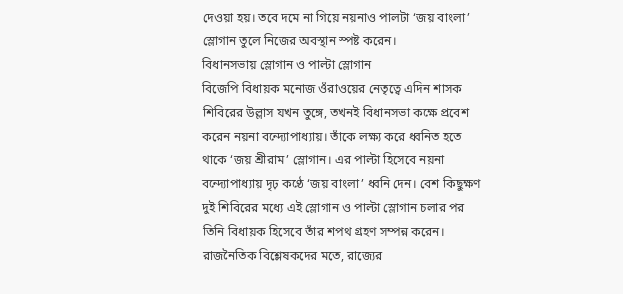দেওয়া হয়। তবে দমে না গিয়ে নয়নাও পালটা ‘জয় বাংলা’ স্লোগান তুলে নিজের অবস্থান স্পষ্ট করেন।
বিধানসভায় স্লোগান ও পাল্টা স্লোগান
বিজেপি বিধায়ক মনোজ ওঁরাওয়ের নেতৃত্বে এদিন শাসক শিবিরের উল্লাস যখন তুঙ্গে, তখনই বিধানসভা কক্ষে প্রবেশ করেন নয়না বন্দ্যোপাধ্যায়। তাঁকে লক্ষ্য করে ধ্বনিত হতে থাকে ‘জয় শ্রীরাম’ স্লোগান। এর পাল্টা হিসেবে নয়না বন্দ্যোপাধ্যায় দৃঢ় কণ্ঠে ‘জয় বাংলা’ ধ্বনি দেন। বেশ কিছুক্ষণ দুই শিবিরের মধ্যে এই স্লোগান ও পাল্টা স্লোগান চলার পর তিনি বিধায়ক হিসেবে তাঁর শপথ গ্রহণ সম্পন্ন করেন। রাজনৈতিক বিশ্লেষকদের মতে, রাজ্যের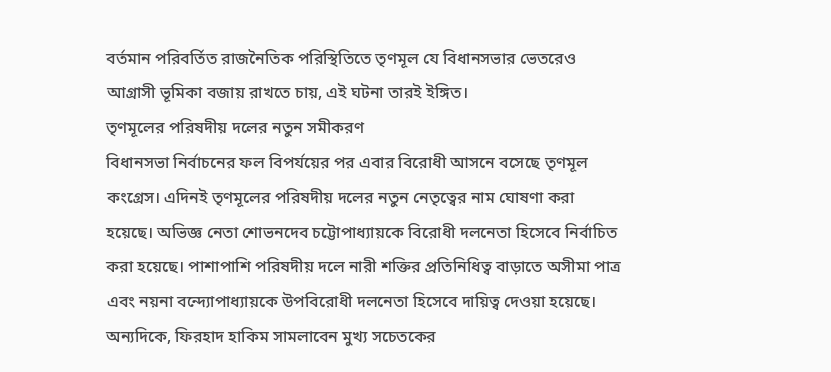বর্তমান পরিবর্তিত রাজনৈতিক পরিস্থিতিতে তৃণমূল যে বিধানসভার ভেতরেও আগ্রাসী ভূমিকা বজায় রাখতে চায়, এই ঘটনা তারই ইঙ্গিত।
তৃণমূলের পরিষদীয় দলের নতুন সমীকরণ
বিধানসভা নির্বাচনের ফল বিপর্যয়ের পর এবার বিরোধী আসনে বসেছে তৃণমূল কংগ্রেস। এদিনই তৃণমূলের পরিষদীয় দলের নতুন নেতৃত্বের নাম ঘোষণা করা হয়েছে। অভিজ্ঞ নেতা শোভনদেব চট্টোপাধ্যায়কে বিরোধী দলনেতা হিসেবে নির্বাচিত করা হয়েছে। পাশাপাশি পরিষদীয় দলে নারী শক্তির প্রতিনিধিত্ব বাড়াতে অসীমা পাত্র এবং নয়না বন্দ্যোপাধ্যায়কে উপবিরোধী দলনেতা হিসেবে দায়িত্ব দেওয়া হয়েছে। অন্যদিকে, ফিরহাদ হাকিম সামলাবেন মুখ্য সচেতকের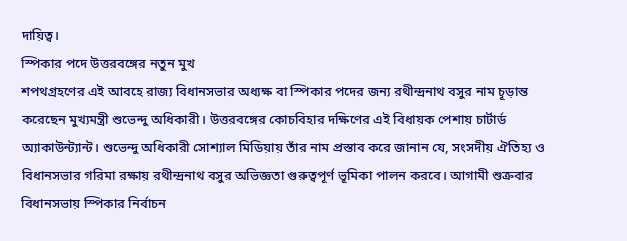দায়িত্ব।
স্পিকার পদে উত্তরবঙ্গের নতুন মুখ
শপথগ্রহণের এই আবহে রাজ্য বিধানসভার অধ্যক্ষ বা স্পিকার পদের জন্য রথীন্দ্রনাথ বসুর নাম চূড়ান্ত করেছেন মুখ্যমন্ত্রী শুভেন্দু অধিকারী। উত্তরবঙ্গের কোচবিহার দক্ষিণের এই বিধায়ক পেশায় চার্টার্ড অ্যাকাউন্ট্যান্ট। শুভেন্দু অধিকারী সোশ্যাল মিডিয়ায় তাঁর নাম প্রস্তাব করে জানান যে, সংসদীয় ঐতিহ্য ও বিধানসভার গরিমা রক্ষায় রথীন্দ্রনাথ বসুর অভিজ্ঞতা গুরুত্বপূর্ণ ভূমিকা পালন করবে। আগামী শুক্রবার বিধানসভায় স্পিকার নির্বাচন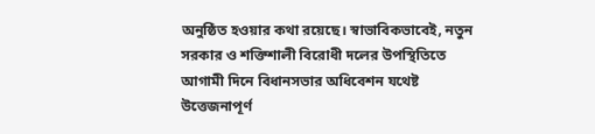অনুষ্ঠিত হওয়ার কথা রয়েছে। স্বাভাবিকভাবেই, নতুন সরকার ও শক্তিশালী বিরোধী দলের উপস্থিতিতে আগামী দিনে বিধানসভার অধিবেশন যথেষ্ট উত্তেজনাপূর্ণ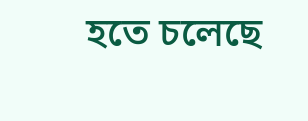হতে চলেছে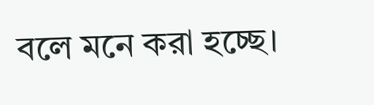বলে মনে করা হচ্ছে।